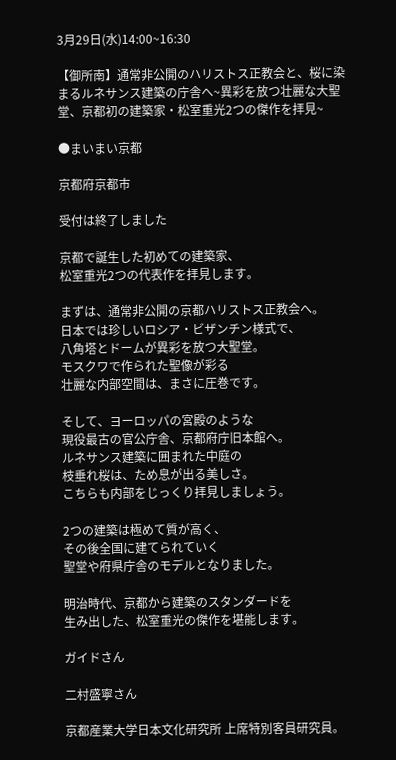3月29日(水)14:00~16:30

【御所南】通常非公開のハリストス正教会と、桜に染まるルネサンス建築の庁舎へ~異彩を放つ壮麗な大聖堂、京都初の建築家・松室重光2つの傑作を拝見~

●まいまい京都

京都府京都市

受付は終了しました

京都で誕生した初めての建築家、
松室重光2つの代表作を拝見します。

まずは、通常非公開の京都ハリストス正教会へ。
日本では珍しいロシア・ビザンチン様式で、
八角塔とドームが異彩を放つ大聖堂。
モスクワで作られた聖像が彩る
壮麗な内部空間は、まさに圧巻です。

そして、ヨーロッパの宮殿のような
現役最古の官公庁舎、京都府庁旧本館へ。
ルネサンス建築に囲まれた中庭の
枝垂れ桜は、ため息が出る美しさ。
こちらも内部をじっくり拝見しましょう。

2つの建築は極めて質が高く、
その後全国に建てられていく
聖堂や府県庁舎のモデルとなりました。

明治時代、京都から建築のスタンダードを
生み出した、松室重光の傑作を堪能します。

ガイドさん

二村盛寧さん

京都産業大学日本文化研究所 上席特別客員研究員。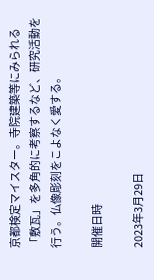京都検定マイスター。寺院建築等にみられる「敷瓦」を多角的に考察するなど、研究活動を行う。仏像彫刻をこよなく愛する。

開催日時

2023年3月29日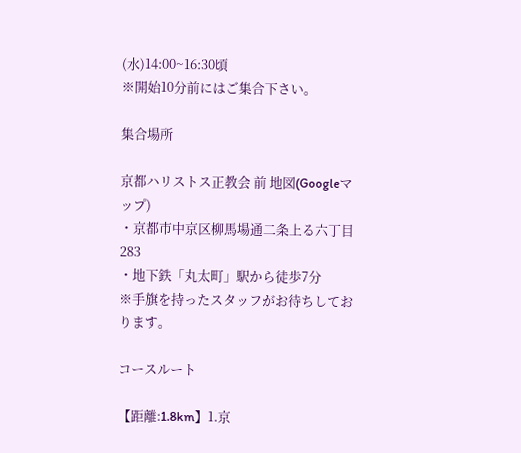(水)14:00~16:30頃
※開始10分前にはご集合下さい。

集合場所

京都ハリストス正教会 前 地図(Googleマップ)
・京都市中京区柳馬場通二条上る六丁目283
・地下鉄「丸太町」駅から徒歩7分
※手旗を持ったスタッフがお待ちしております。

コースルート

【距離:1.8km】1.京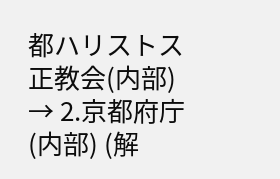都ハリストス正教会(内部) → 2.京都府庁(内部) (解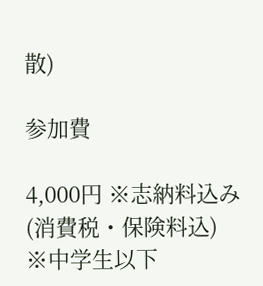散)

参加費

4,000円 ※志納料込み(消費税・保険料込)
※中学生以下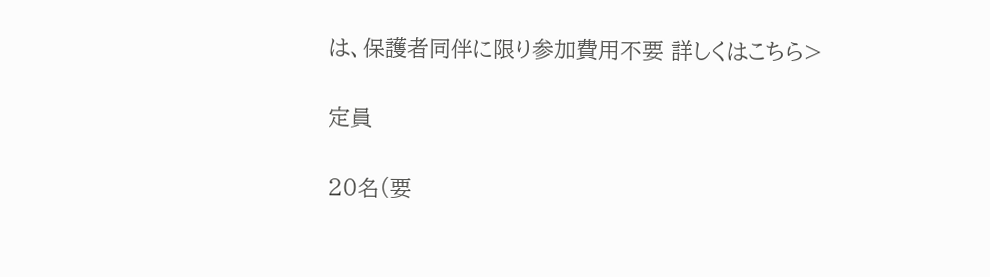は、保護者同伴に限り参加費用不要 詳しくはこちら>

定員

20名(要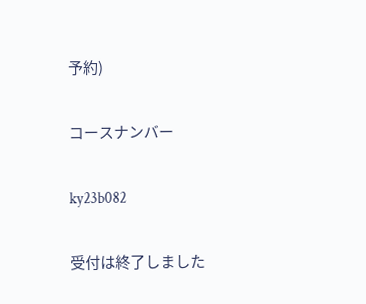予約)

コースナンバー

ky23b082

受付は終了しました